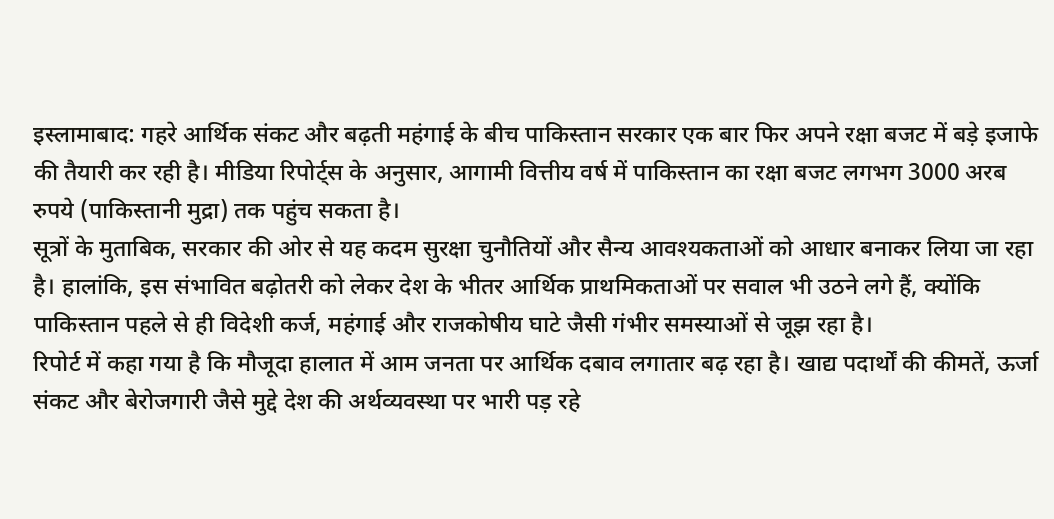इस्लामाबाद: गहरे आर्थिक संकट और बढ़ती महंगाई के बीच पाकिस्तान सरकार एक बार फिर अपने रक्षा बजट में बड़े इजाफे की तैयारी कर रही है। मीडिया रिपोर्ट्स के अनुसार, आगामी वित्तीय वर्ष में पाकिस्तान का रक्षा बजट लगभग 3000 अरब रुपये (पाकिस्तानी मुद्रा) तक पहुंच सकता है।
सूत्रों के मुताबिक, सरकार की ओर से यह कदम सुरक्षा चुनौतियों और सैन्य आवश्यकताओं को आधार बनाकर लिया जा रहा है। हालांकि, इस संभावित बढ़ोतरी को लेकर देश के भीतर आर्थिक प्राथमिकताओं पर सवाल भी उठने लगे हैं, क्योंकि पाकिस्तान पहले से ही विदेशी कर्ज, महंगाई और राजकोषीय घाटे जैसी गंभीर समस्याओं से जूझ रहा है।
रिपोर्ट में कहा गया है कि मौजूदा हालात में आम जनता पर आर्थिक दबाव लगातार बढ़ रहा है। खाद्य पदार्थों की कीमतें, ऊर्जा संकट और बेरोजगारी जैसे मुद्दे देश की अर्थव्यवस्था पर भारी पड़ रहे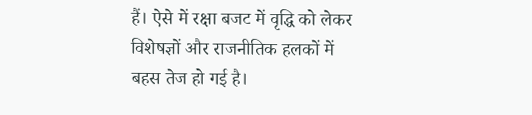हैं। ऐसे में रक्षा बजट में वृद्धि को लेकर विशेषज्ञों और राजनीतिक हलकों में बहस तेज हो गई है।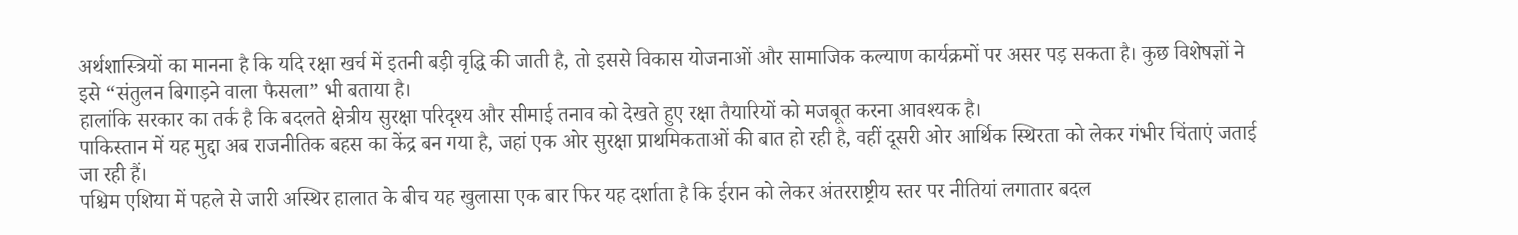अर्थशास्त्रियों का मानना है कि यदि रक्षा खर्च में इतनी बड़ी वृद्धि की जाती है, तो इससे विकास योजनाओं और सामाजिक कल्याण कार्यक्रमों पर असर पड़ सकता है। कुछ विशेषज्ञों ने इसे “संतुलन बिगाड़ने वाला फैसला” भी बताया है।
हालांकि सरकार का तर्क है कि बदलते क्षेत्रीय सुरक्षा परिदृश्य और सीमाई तनाव को देखते हुए रक्षा तैयारियों को मजबूत करना आवश्यक है।
पाकिस्तान में यह मुद्दा अब राजनीतिक बहस का केंद्र बन गया है, जहां एक ओर सुरक्षा प्राथमिकताओं की बात हो रही है, वहीं दूसरी ओर आर्थिक स्थिरता को लेकर गंभीर चिंताएं जताई जा रही हैं।
पश्चिम एशिया में पहले से जारी अस्थिर हालात के बीच यह खुलासा एक बार फिर यह दर्शाता है कि ईरान को लेकर अंतरराष्ट्रीय स्तर पर नीतियां लगातार बदल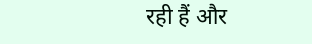रही हैं और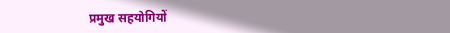प्रमुख सहयोगियों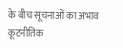के बीच सूचनाओं का अभाव कूटनीतिक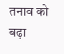तनाव को बढ़ा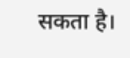सकता है।